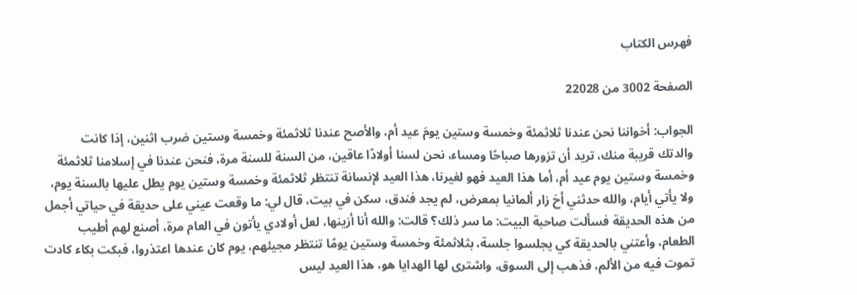فهرس الكتاب

الصفحة 3002 من 22028

الجواب: أخواننا نحن عندنا ثلاثمئة وخمسة وستين يومَ عيد أم، والأصح عندنا ثلاثمئة وخمسة وستين ضرب اثنين، إذا كانت والدتك قريبة منك، تريد أن تزورها صباحًا ومساء، نحن لسنا أولادًا عاقين، من السنة للسنة مرة، فنحن عندنا في إسلامنا ثلاثمئة وخمسة وستين يوم عيد أم، أما هذا العيد فهو لغيرنا، هذا العيد لإنسانة تنتظر ثلاثمئة وخمسة وستين يوم يطل عليها بالسنة يوم، ولا يأتي أيام، والله حدثني أخ زار ألمانيا بمعرض، لم يجد فندق، سكن في بيت، قال لي: ما وقعت عيني على حديقة في حياتي أجمل من هذه الحديقة فسألت صاحبة البيت: ما سر ذلك؟ قالت: والله أنا أزينها، لعل أولادي يأتون في العام مرة، أصنع لهم أطيب الطعام، وأعتني بالحديقة كي يجلسوا جلسة، بثلاثمئة وخمسة وستين يومًا تنتظر مجيئهم، يوم كان عندها اعتذروا، فبكت بكاء كادت تموت فيه من الألم، فذهب إلى السوق، واشترى لها الهدايا هو، هذا العيد ليس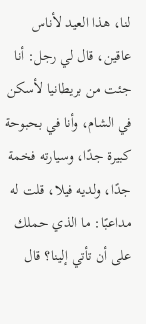لنا، هذا العيد لأناس عاقين، قال لي رجل: أنا جئت من بريطانيا لأسكن في الشام، وأنا في بحبوحة كبيرة جدًا، وسيارته فخمة جدًا، ولديه فيلا، قلت له مداعبًا: ما الذي حملك على أن تأتي إلينا؟ قال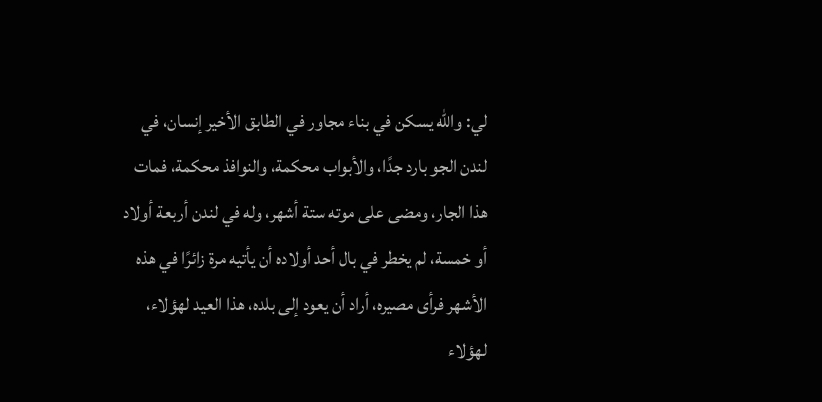لي: والله يسكن في بناء مجاور في الطابق الأخير إنسان، في لندن الجو بارد جدًا، والأبواب محكمة، والنوافذ محكمة، فمات هذا الجار، ومضى على موته ستة أشهر، وله في لندن أربعة أولاد أو خمسة، لم يخطر في بال أحد أولاده أن يأتيه مرة زائرًا في هذه الأشهر فرأى مصيره، أراد أن يعود إلى بلده، هذا العيد لهؤلاء، لهؤلاء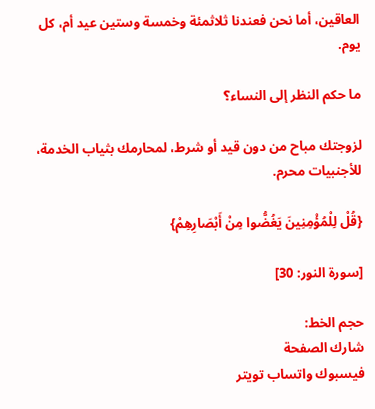العاقين، أما نحن فعندنا ثلاثمئة وخمسة وستين عيد أم، كل يوم.

ما حكم النظر إلى النساء؟

لزوجتك مباح من دون قيد أو شرط، لمحارمك بثياب الخدمة، للأجنبيات محرم.

{قُلْ لِلْمُؤْمِنِينَ يَغُضُّوا مِنْ أَبْصَارِهِمْ}

[سورة النور: 30]

حجم الخط:
شارك الصفحة
فيسبوك واتساب تويتر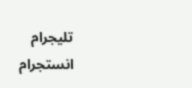تليجرام انستجرام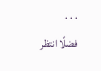. . .
فضلًا انتظر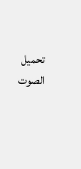تحميل الصوت